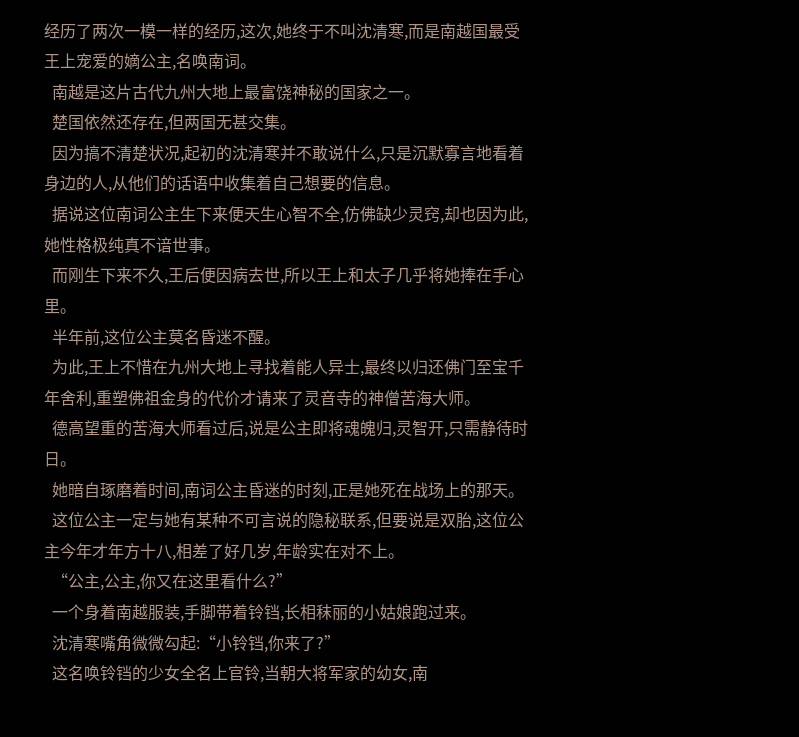经历了两次一模一样的经历,这次,她终于不叫沈清寒,而是南越国最受王上宠爱的嫡公主,名唤南词。
  南越是这片古代九州大地上最富饶神秘的国家之一。
  楚国依然还存在,但两国无甚交集。
  因为搞不清楚状况,起初的沈清寒并不敢说什么,只是沉默寡言地看着身边的人,从他们的话语中收集着自己想要的信息。
  据说这位南词公主生下来便天生心智不全,仿佛缺少灵窍,却也因为此,她性格极纯真不谙世事。
  而刚生下来不久,王后便因病去世,所以王上和太子几乎将她捧在手心里。
  半年前,这位公主莫名昏迷不醒。
  为此,王上不惜在九州大地上寻找着能人异士,最终以归还佛门至宝千年舍利,重塑佛祖金身的代价才请来了灵音寺的神僧苦海大师。
  德高望重的苦海大师看过后,说是公主即将魂魄归,灵智开,只需静待时日。
  她暗自琢磨着时间,南词公主昏迷的时刻,正是她死在战场上的那天。
  这位公主一定与她有某种不可言说的隐秘联系,但要说是双胎,这位公主今年才年方十八,相差了好几岁,年龄实在对不上。
  “公主,公主,你又在这里看什么?”
  一个身着南越服装,手脚带着铃铛,长相秣丽的小姑娘跑过来。
  沈清寒嘴角微微勾起:“小铃铛,你来了?”
  这名唤铃铛的少女全名上官铃,当朝大将军家的幼女,南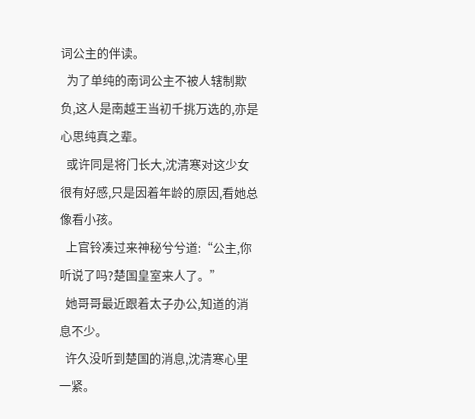词公主的伴读。
  为了单纯的南词公主不被人辖制欺负,这人是南越王当初千挑万选的,亦是心思纯真之辈。
  或许同是将门长大,沈清寒对这少女很有好感,只是因着年龄的原因,看她总像看小孩。
  上官铃凑过来神秘兮兮道:“公主,你听说了吗?楚国皇室来人了。”
  她哥哥最近跟着太子办公,知道的消息不少。
  许久没听到楚国的消息,沈清寒心里一紧。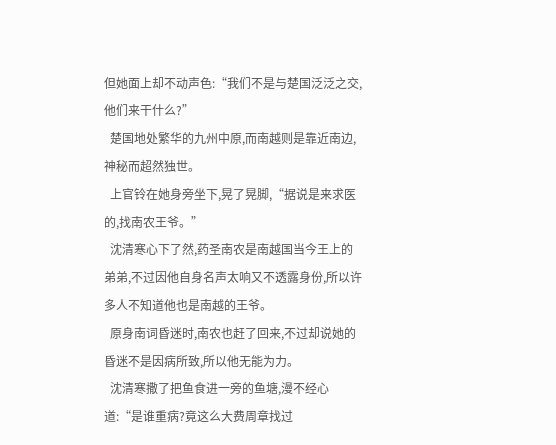但她面上却不动声色:“我们不是与楚国泛泛之交,他们来干什么?”
  楚国地处繁华的九州中原,而南越则是靠近南边,神秘而超然独世。
  上官铃在她身旁坐下,晃了晃脚,“据说是来求医的,找南农王爷。”
  沈清寒心下了然,药圣南农是南越国当今王上的弟弟,不过因他自身名声太响又不透露身份,所以许多人不知道他也是南越的王爷。
  原身南词昏迷时,南农也赶了回来,不过却说她的昏迷不是因病所致,所以他无能为力。
  沈清寒撒了把鱼食进一旁的鱼塘,漫不经心道:“是谁重病?竟这么大费周章找过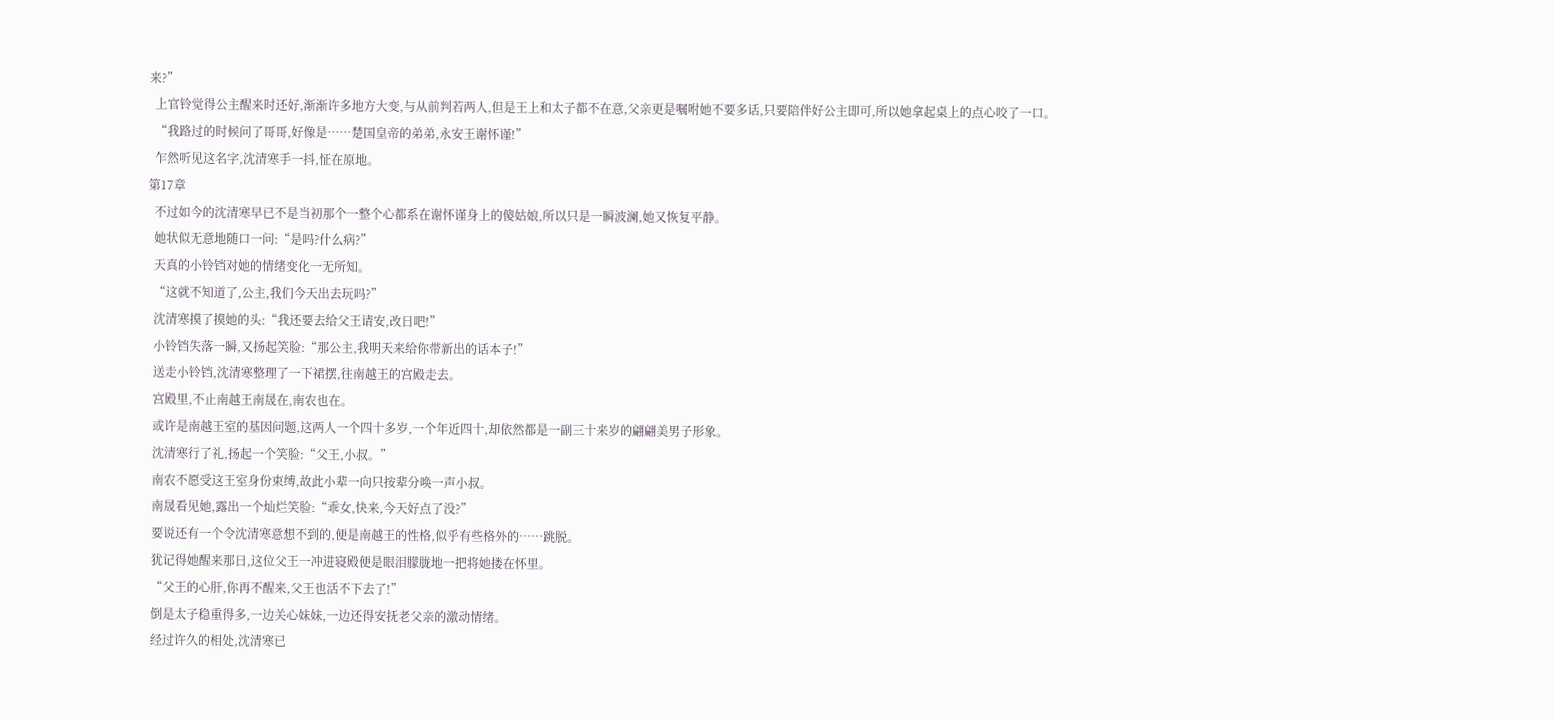来?”
  上官铃觉得公主醒来时还好,渐渐许多地方大变,与从前判若两人,但是王上和太子都不在意,父亲更是嘱咐她不要多话,只要陪伴好公主即可,所以她拿起桌上的点心咬了一口。
  “我路过的时候问了哥哥,好像是……楚国皇帝的弟弟,永安王谢怀谨!”
  乍然听见这名字,沈清寒手一抖,怔在原地。
第17章
  不过如今的沈清寒早已不是当初那个一整个心都系在谢怀谨身上的傻姑娘,所以只是一瞬波澜,她又恢复平静。
  她状似无意地随口一问:“是吗?什么病?”
  天真的小铃铛对她的情绪变化一无所知。
  “这就不知道了,公主,我们今天出去玩吗?”
  沈清寒摸了摸她的头:“我还要去给父王请安,改日吧!”
  小铃铛失落一瞬,又扬起笑脸:“那公主,我明天来给你带新出的话本子!”
  送走小铃铛,沈清寒整理了一下裙摆,往南越王的宫殿走去。
  宫殿里,不止南越王南晟在,南农也在。
  或许是南越王室的基因问题,这两人一个四十多岁,一个年近四十,却依然都是一副三十来岁的翩翩美男子形象。
  沈清寒行了礼,扬起一个笑脸:“父王,小叔。”
  南农不愿受这王室身份束缚,故此小辈一向只按辈分唤一声小叔。
  南晟看见她,露出一个灿烂笑脸:“乖女,快来,今天好点了没?”
  要说还有一个令沈清寒意想不到的,便是南越王的性格,似乎有些格外的……跳脱。
  犹记得她醒来那日,这位父王一冲进寝殿便是眼泪朦胧地一把将她搂在怀里。
  “父王的心肝,你再不醒来,父王也活不下去了!”
  倒是太子稳重得多,一边关心妹妹,一边还得安抚老父亲的激动情绪。
  经过许久的相处,沈清寒已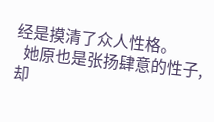经是摸清了众人性格。
  她原也是张扬肆意的性子,却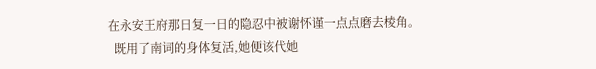在永安王府那日复一日的隐忍中被谢怀谨一点点磨去棱角。
  既用了南词的身体复活,她便该代她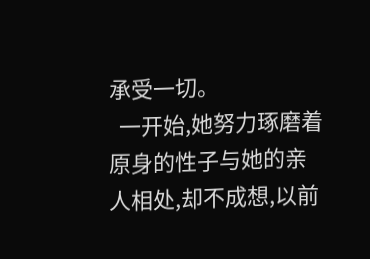承受一切。
  一开始,她努力琢磨着原身的性子与她的亲人相处,却不成想,以前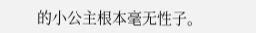的小公主根本毫无性子。